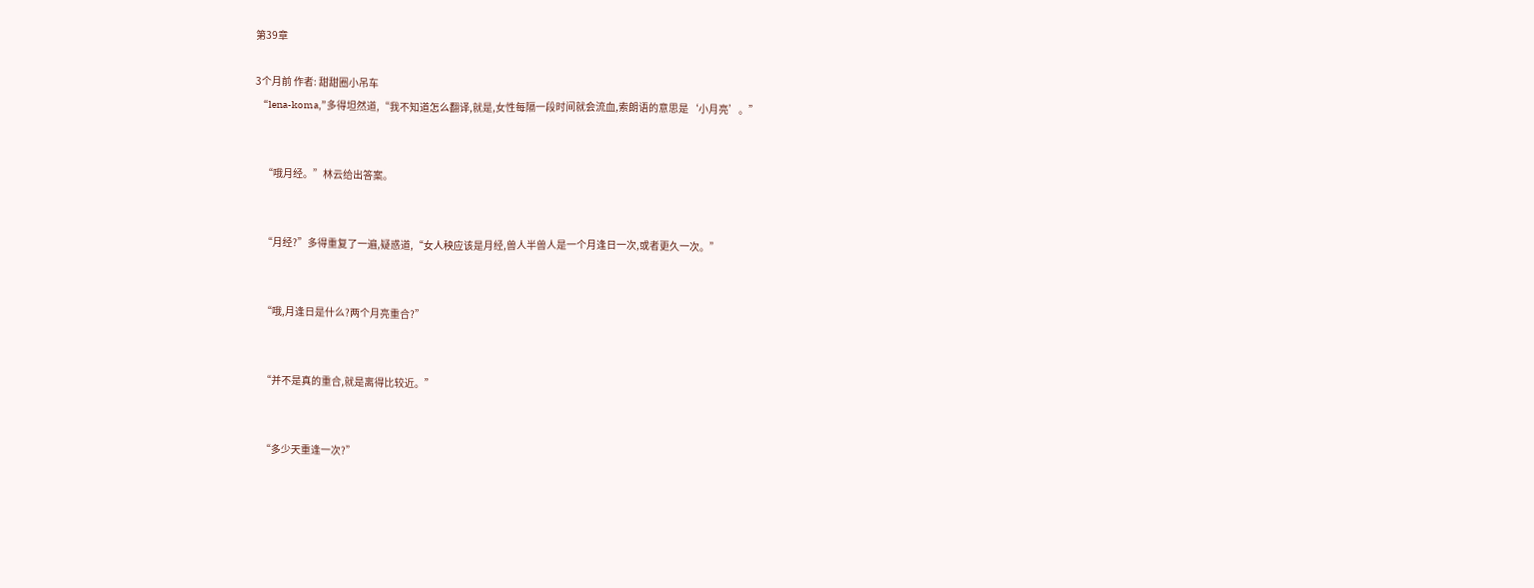第39章

3个月前 作者: 甜甜圈小吊车
    “lena-koma,”多得坦然道,“我不知道怎么翻译,就是,女性每隔一段时间就会流血,索朗语的意思是‘小月亮’。”


    “哦月经。”林云给出答案。


    “月经?”多得重复了一遍,疑惑道,“女人秧应该是月经,兽人半兽人是一个月逢日一次,或者更久一次。”


    “哦,月逢日是什么?两个月亮重合?”


    “并不是真的重合,就是离得比较近。”


    “多少天重逢一次?”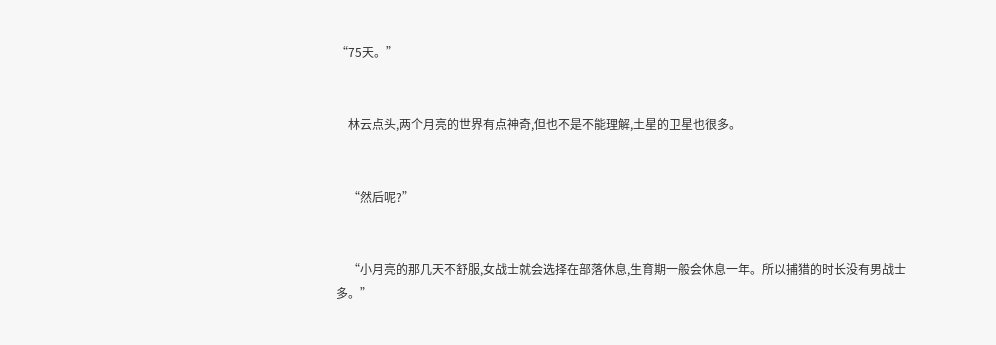“75天。”


    林云点头,两个月亮的世界有点神奇,但也不是不能理解,土星的卫星也很多。


    “然后呢?”


    “小月亮的那几天不舒服,女战士就会选择在部落休息,生育期一般会休息一年。所以捕猎的时长没有男战士多。”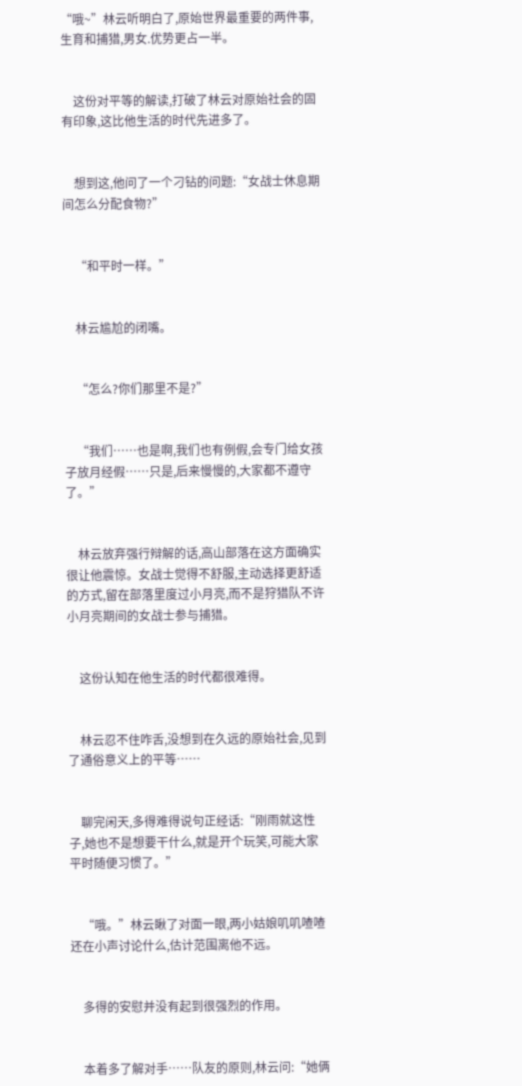“哦~”林云听明白了,原始世界最重要的两件事,生育和捕猎,男女.优势更占一半。


    这份对平等的解读,打破了林云对原始社会的固有印象,这比他生活的时代先进多了。


    想到这,他问了一个刁钻的问题:“女战士休息期间怎么分配食物?”


    “和平时一样。”


    林云尴尬的闭嘴。


    “怎么?你们那里不是?”


    “我们……也是啊,我们也有例假,会专门给女孩子放月经假……只是,后来慢慢的,大家都不遵守了。”


    林云放弃强行辩解的话,高山部落在这方面确实很让他震惊。女战士觉得不舒服,主动选择更舒适的方式,留在部落里度过小月亮,而不是狩猎队不许小月亮期间的女战士参与捕猎。


    这份认知在他生活的时代都很难得。


    林云忍不住咋舌,没想到在久远的原始社会,见到了通俗意义上的平等……


    聊完闲天,多得难得说句正经话:“刚雨就这性子,她也不是想要干什么,就是开个玩笑,可能大家平时随便习惯了。”


    “哦。”林云瞅了对面一眼,两小姑娘叽叽喳喳还在小声讨论什么,估计范围离他不远。


    多得的安慰并没有起到很强烈的作用。


    本着多了解对手……队友的原则,林云问:“她俩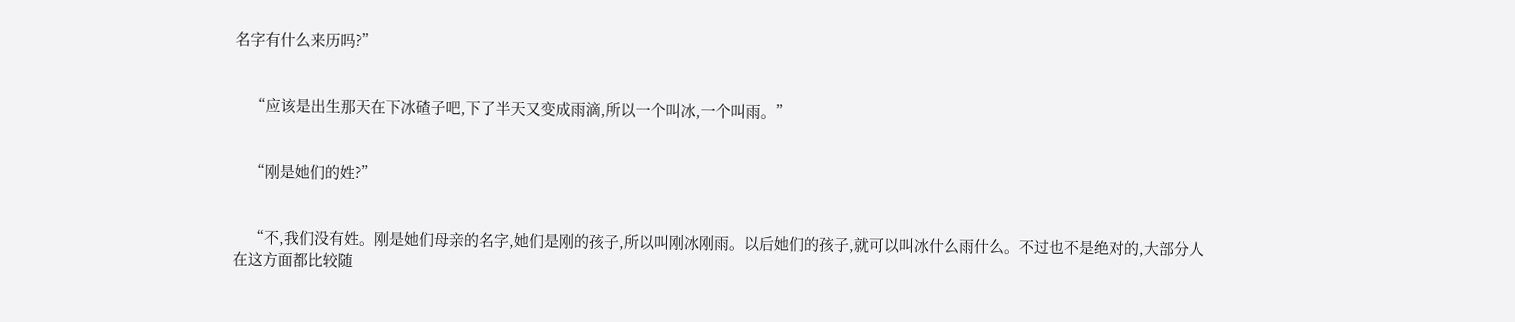名字有什么来历吗?”


    “应该是出生那天在下冰碴子吧,下了半天又变成雨滴,所以一个叫冰,一个叫雨。”


    “刚是她们的姓?”


    “不,我们没有姓。刚是她们母亲的名字,她们是刚的孩子,所以叫刚冰刚雨。以后她们的孩子,就可以叫冰什么雨什么。不过也不是绝对的,大部分人在这方面都比较随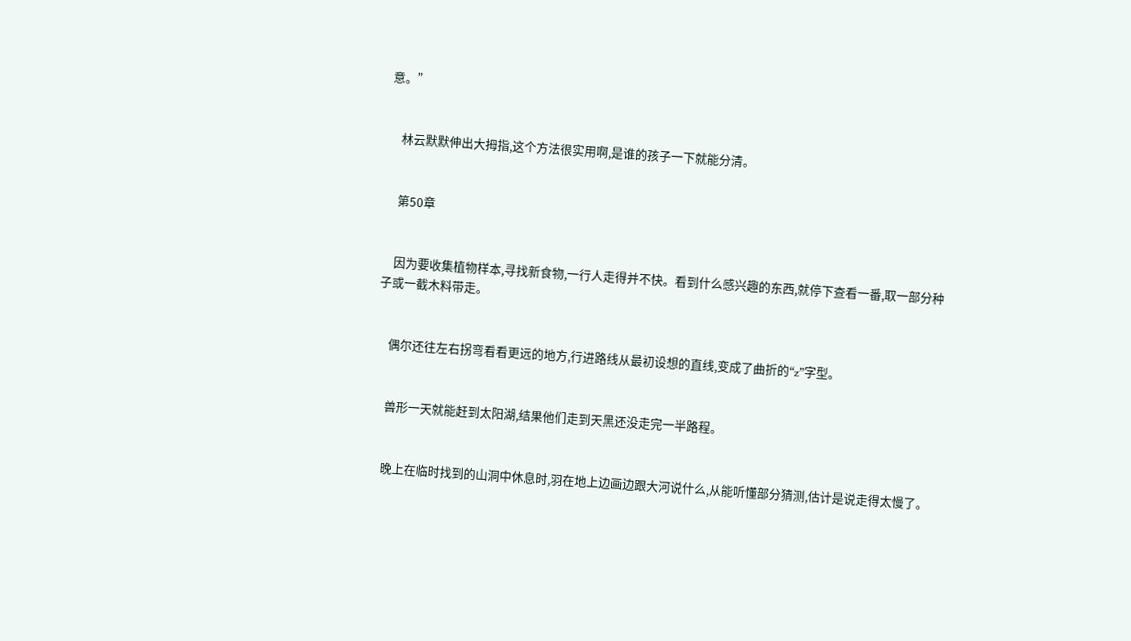意。”


    林云默默伸出大拇指,这个方法很实用啊,是谁的孩子一下就能分清。


    第50章


    因为要收集植物样本,寻找新食物,一行人走得并不快。看到什么感兴趣的东西,就停下查看一番,取一部分种子或一截木料带走。


    偶尔还往左右拐弯看看更远的地方,行进路线从最初设想的直线,变成了曲折的“z”字型。


    兽形一天就能赶到太阳湖,结果他们走到天黑还没走完一半路程。


    晚上在临时找到的山洞中休息时,羽在地上边画边跟大河说什么,从能听懂部分猜测,估计是说走得太慢了。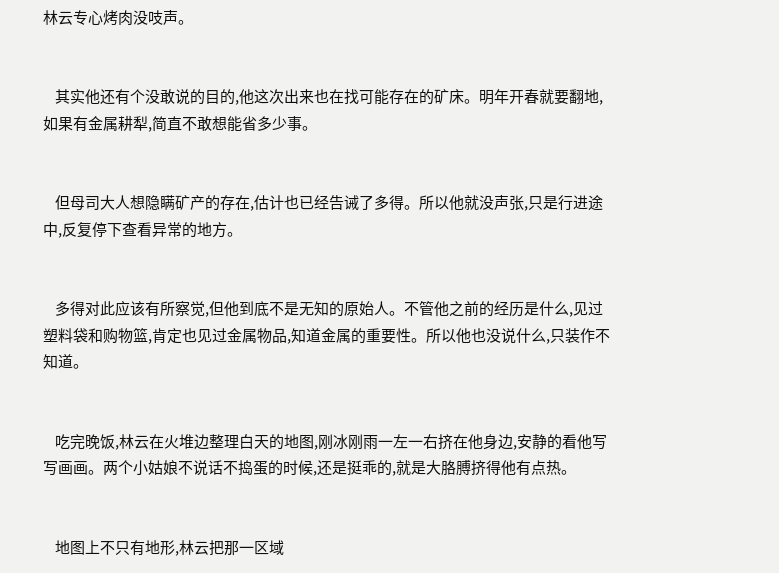林云专心烤肉没吱声。


    其实他还有个没敢说的目的,他这次出来也在找可能存在的矿床。明年开春就要翻地,如果有金属耕犁,简直不敢想能省多少事。


    但母司大人想隐瞒矿产的存在,估计也已经告诫了多得。所以他就没声张,只是行进途中,反复停下查看异常的地方。


    多得对此应该有所察觉,但他到底不是无知的原始人。不管他之前的经历是什么,见过塑料袋和购物篮,肯定也见过金属物品,知道金属的重要性。所以他也没说什么,只装作不知道。


    吃完晚饭,林云在火堆边整理白天的地图,刚冰刚雨一左一右挤在他身边,安静的看他写写画画。两个小姑娘不说话不捣蛋的时候,还是挺乖的,就是大胳膊挤得他有点热。


    地图上不只有地形,林云把那一区域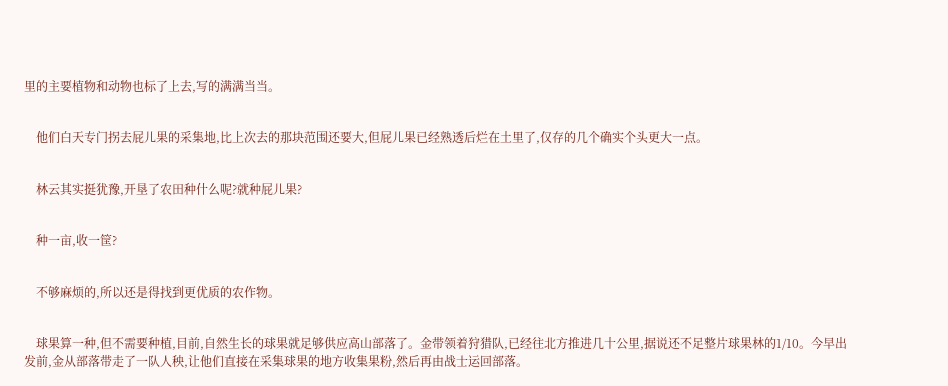里的主要植物和动物也标了上去,写的满满当当。


    他们白天专门拐去屁儿果的采集地,比上次去的那块范围还要大,但屁儿果已经熟透后烂在土里了,仅存的几个确实个头更大一点。


    林云其实挺犹豫,开垦了农田种什么呢?就种屁儿果?


    种一亩,收一筐?


    不够麻烦的,所以还是得找到更优质的农作物。


    球果算一种,但不需要种植,目前,自然生长的球果就足够供应高山部落了。金带领着狩猎队,已经往北方推进几十公里,据说还不足整片球果林的1/10。今早出发前,金从部落带走了一队人秧,让他们直接在采集球果的地方收集果粉,然后再由战士运回部落。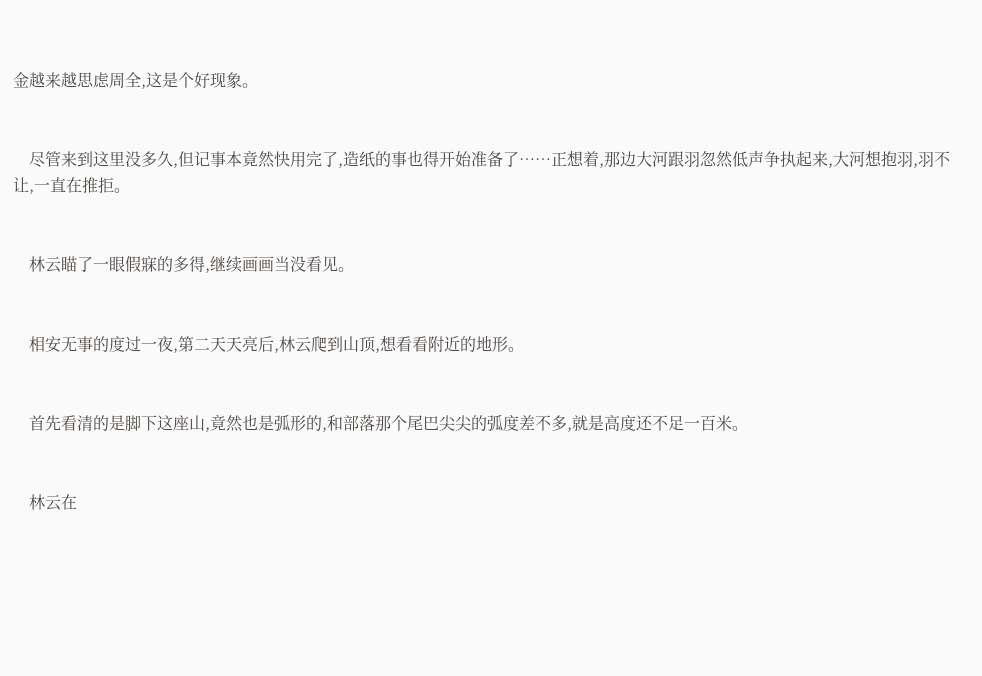金越来越思虑周全,这是个好现象。


    尽管来到这里没多久,但记事本竟然快用完了,造纸的事也得开始准备了……正想着,那边大河跟羽忽然低声争执起来,大河想抱羽,羽不让,一直在推拒。


    林云瞄了一眼假寐的多得,继续画画当没看见。


    相安无事的度过一夜,第二天天亮后,林云爬到山顶,想看看附近的地形。


    首先看清的是脚下这座山,竟然也是弧形的,和部落那个尾巴尖尖的弧度差不多,就是高度还不足一百米。


    林云在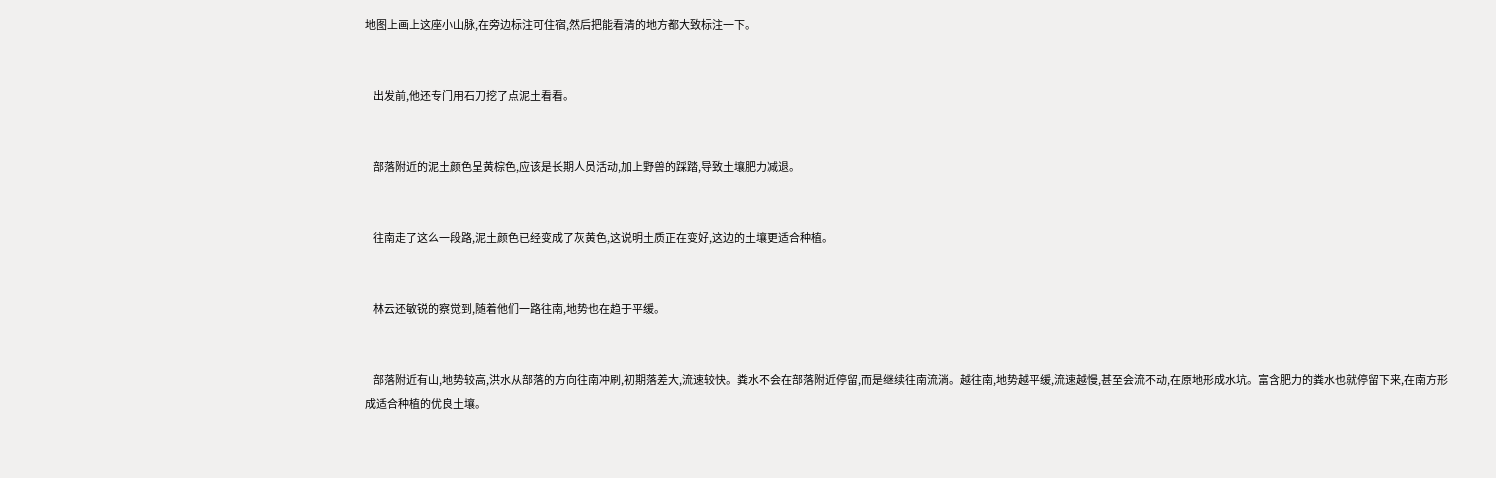地图上画上这座小山脉,在旁边标注可住宿,然后把能看清的地方都大致标注一下。


    出发前,他还专门用石刀挖了点泥土看看。


    部落附近的泥土颜色呈黄棕色,应该是长期人员活动,加上野兽的踩踏,导致土壤肥力减退。


    往南走了这么一段路,泥土颜色已经变成了灰黄色,这说明土质正在变好,这边的土壤更适合种植。


    林云还敏锐的察觉到,随着他们一路往南,地势也在趋于平缓。


    部落附近有山,地势较高,洪水从部落的方向往南冲刷,初期落差大,流速较快。粪水不会在部落附近停留,而是继续往南流淌。越往南,地势越平缓,流速越慢,甚至会流不动,在原地形成水坑。富含肥力的粪水也就停留下来,在南方形成适合种植的优良土壤。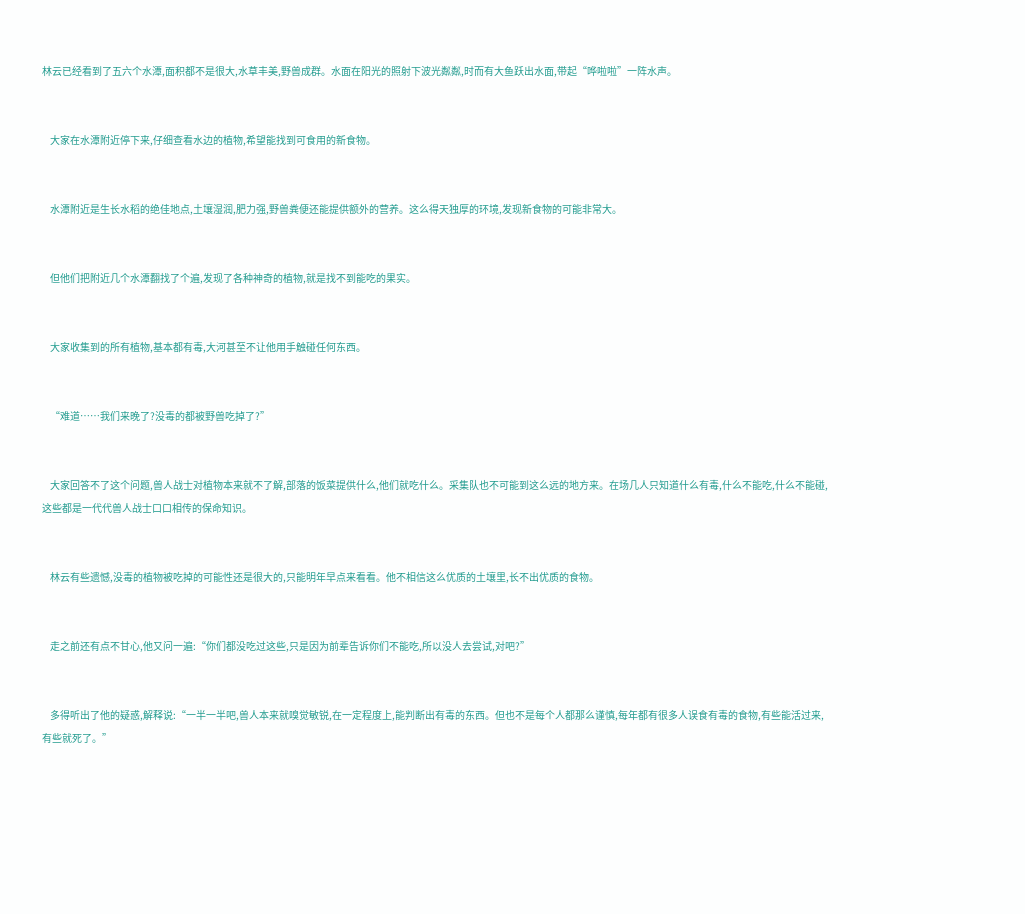林云已经看到了五六个水潭,面积都不是很大,水草丰美,野兽成群。水面在阳光的照射下波光粼粼,时而有大鱼跃出水面,带起“哗啦啦”一阵水声。


    大家在水潭附近停下来,仔细查看水边的植物,希望能找到可食用的新食物。


    水潭附近是生长水稻的绝佳地点,土壤湿润,肥力强,野兽粪便还能提供额外的营养。这么得天独厚的环境,发现新食物的可能非常大。


    但他们把附近几个水潭翻找了个遍,发现了各种神奇的植物,就是找不到能吃的果实。


    大家收集到的所有植物,基本都有毒,大河甚至不让他用手触碰任何东西。


    “难道……我们来晚了?没毒的都被野兽吃掉了?”


    大家回答不了这个问题,兽人战士对植物本来就不了解,部落的饭菜提供什么,他们就吃什么。采集队也不可能到这么远的地方来。在场几人只知道什么有毒,什么不能吃,什么不能碰,这些都是一代代兽人战士口口相传的保命知识。


    林云有些遗憾,没毒的植物被吃掉的可能性还是很大的,只能明年早点来看看。他不相信这么优质的土壤里,长不出优质的食物。


    走之前还有点不甘心,他又问一遍:“你们都没吃过这些,只是因为前辈告诉你们不能吃,所以没人去尝试,对吧?”


    多得听出了他的疑惑,解释说:“一半一半吧,兽人本来就嗅觉敏锐,在一定程度上,能判断出有毒的东西。但也不是每个人都那么谨慎,每年都有很多人误食有毒的食物,有些能活过来,有些就死了。”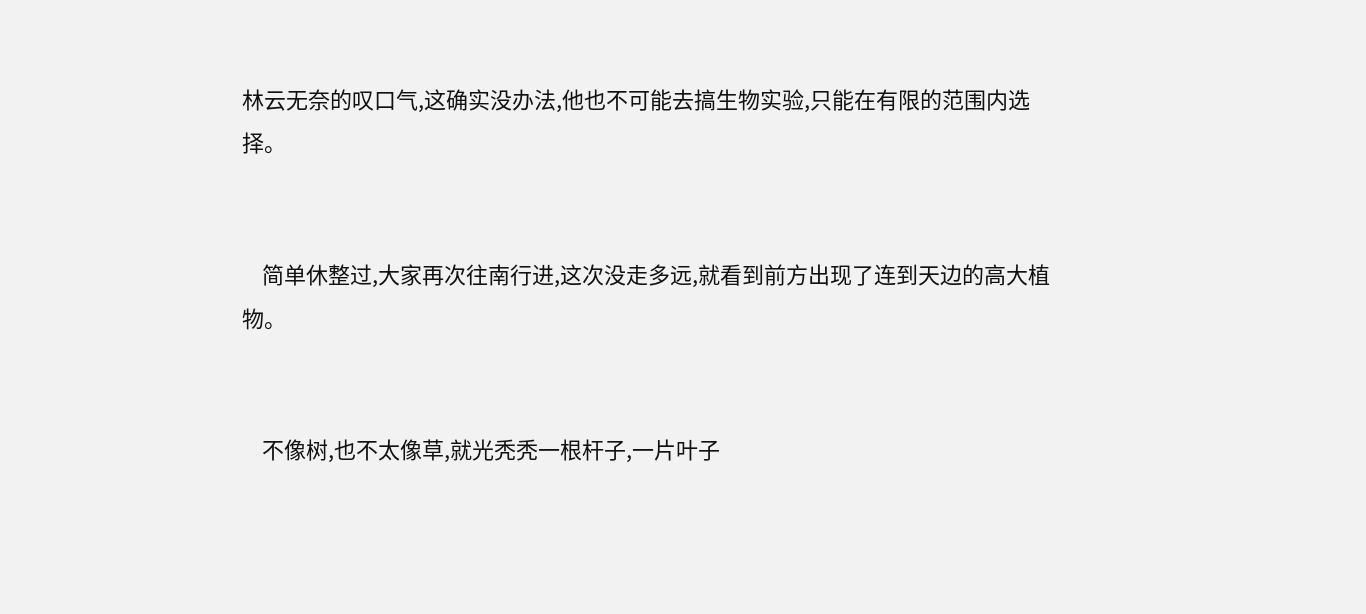林云无奈的叹口气,这确实没办法,他也不可能去搞生物实验,只能在有限的范围内选择。


    简单休整过,大家再次往南行进,这次没走多远,就看到前方出现了连到天边的高大植物。


    不像树,也不太像草,就光秃秃一根杆子,一片叶子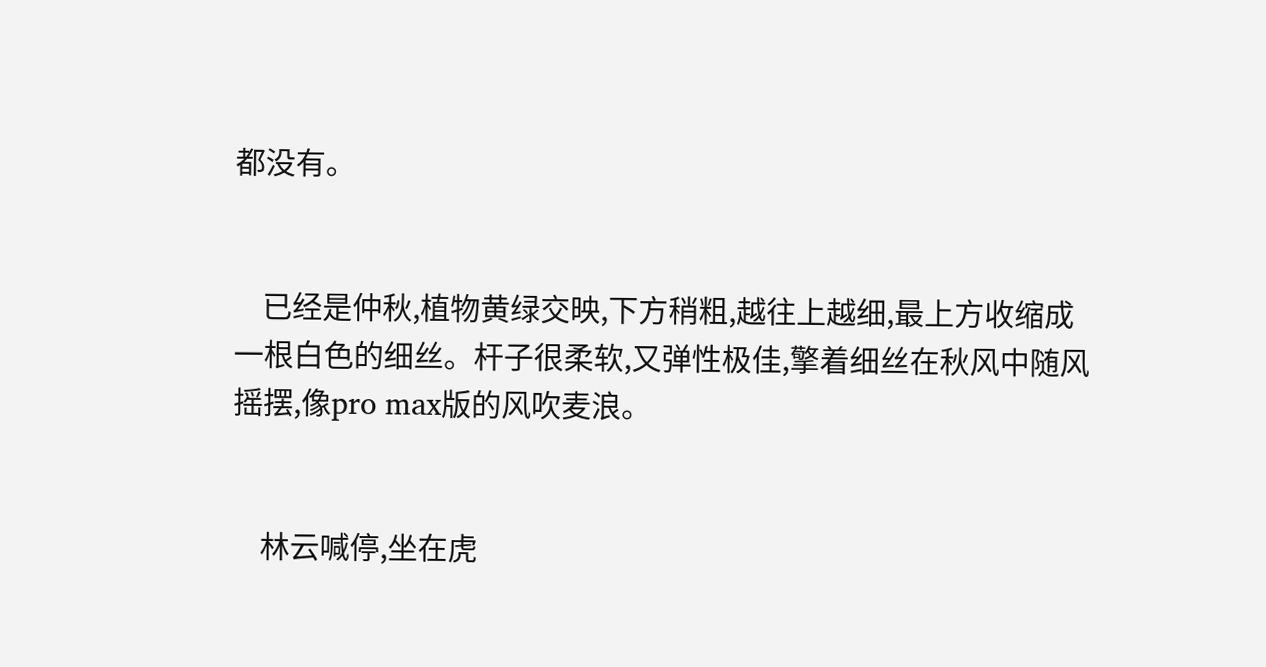都没有。


    已经是仲秋,植物黄绿交映,下方稍粗,越往上越细,最上方收缩成一根白色的细丝。杆子很柔软,又弹性极佳,擎着细丝在秋风中随风摇摆,像pro max版的风吹麦浪。


    林云喊停,坐在虎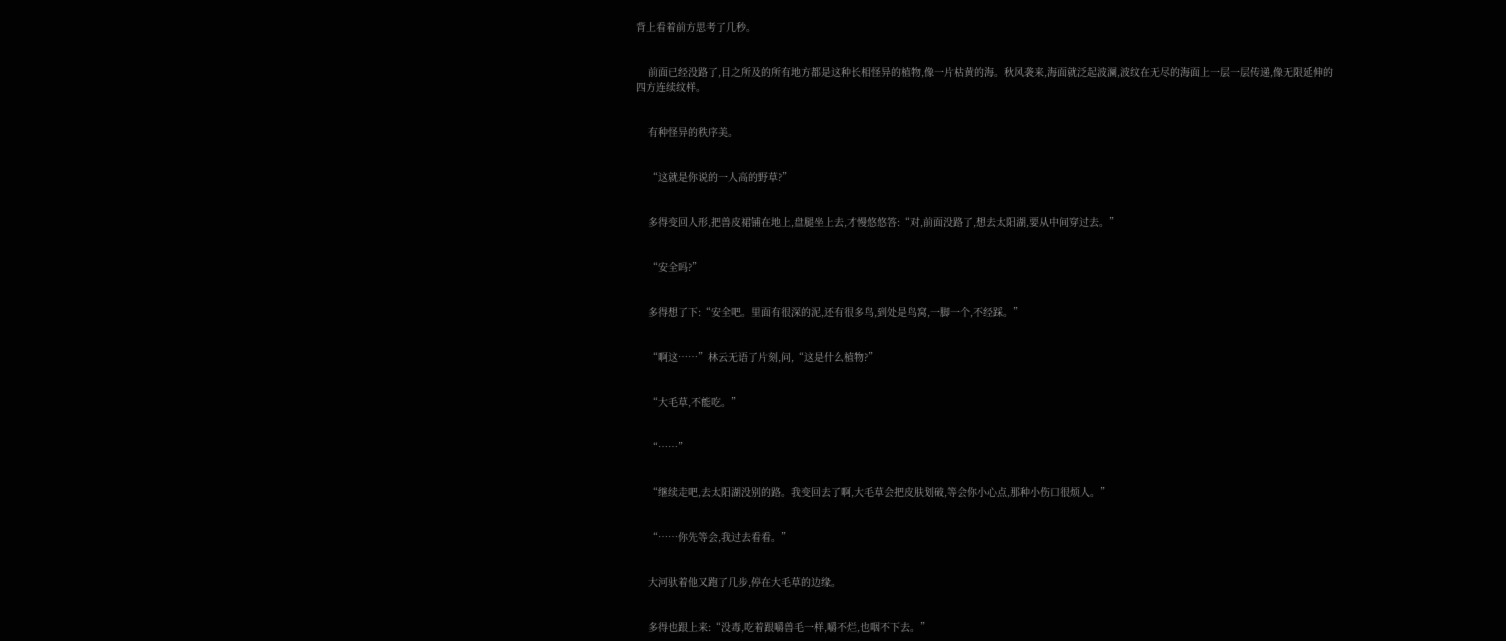背上看着前方思考了几秒。


    前面已经没路了,目之所及的所有地方都是这种长相怪异的植物,像一片枯黄的海。秋风袭来,海面就泛起波澜,波纹在无尽的海面上一层一层传递,像无限延伸的四方连续纹样。


    有种怪异的秩序美。


    “这就是你说的一人高的野草?”


    多得变回人形,把兽皮裙铺在地上,盘腿坐上去,才慢悠悠答:“对,前面没路了,想去太阳湖,要从中间穿过去。”


    “安全吗?”


    多得想了下:“安全吧。里面有很深的泥,还有很多鸟,到处是鸟窝,一脚一个,不经踩。”


    “啊这……”林云无语了片刻,问,“这是什么植物?”


    “大毛草,不能吃。”


    “……”


    “继续走吧,去太阳湖没别的路。我变回去了啊,大毛草会把皮肤划破,等会你小心点,那种小伤口很烦人。”


    “……你先等会,我过去看看。”


    大河驮着他又跑了几步,停在大毛草的边缘。


    多得也跟上来:“没毒,吃着跟嚼兽毛一样,嚼不烂,也咽不下去。”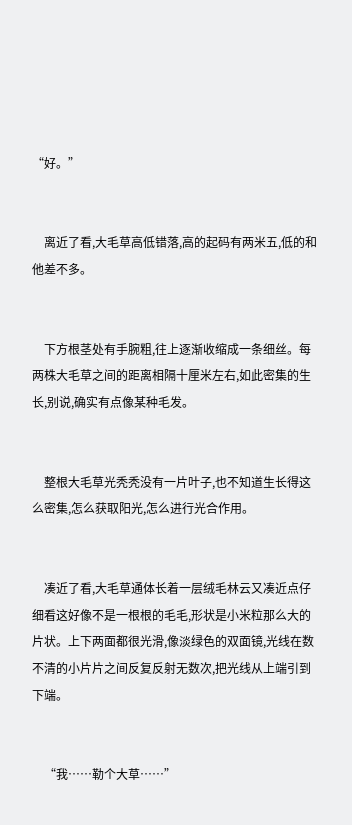“好。”


    离近了看,大毛草高低错落,高的起码有两米五,低的和他差不多。


    下方根茎处有手腕粗,往上逐渐收缩成一条细丝。每两株大毛草之间的距离相隔十厘米左右,如此密集的生长,别说,确实有点像某种毛发。


    整根大毛草光秃秃没有一片叶子,也不知道生长得这么密集,怎么获取阳光,怎么进行光合作用。


    凑近了看,大毛草通体长着一层绒毛林云又凑近点仔细看这好像不是一根根的毛毛,形状是小米粒那么大的片状。上下两面都很光滑,像淡绿色的双面镜,光线在数不清的小片片之间反复反射无数次,把光线从上端引到下端。


    “我……勒个大草……”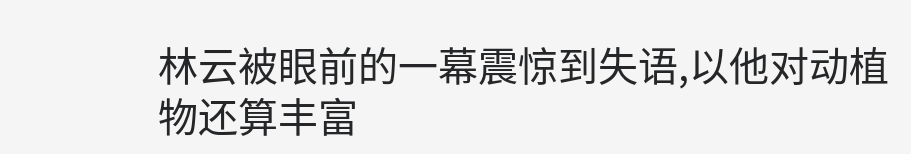林云被眼前的一幕震惊到失语,以他对动植物还算丰富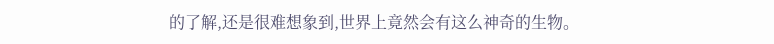的了解,还是很难想象到,世界上竟然会有这么神奇的生物。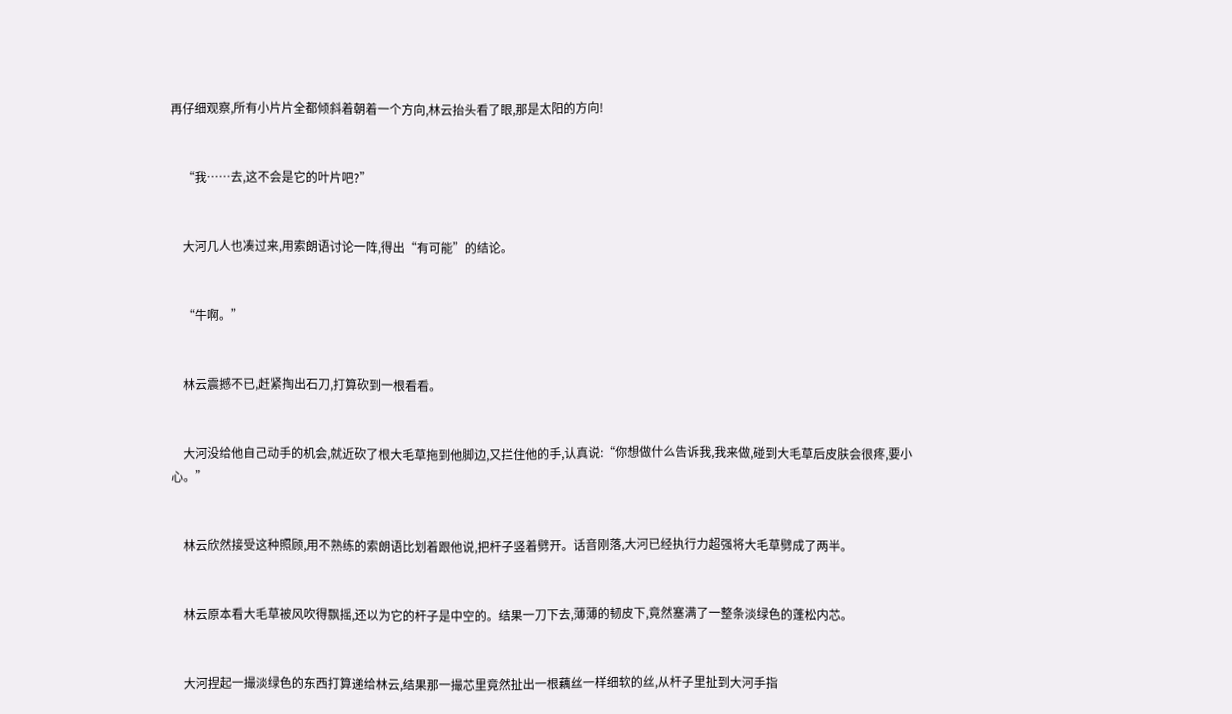再仔细观察,所有小片片全都倾斜着朝着一个方向,林云抬头看了眼,那是太阳的方向!


    “我……去,这不会是它的叶片吧?”


    大河几人也凑过来,用索朗语讨论一阵,得出“有可能”的结论。


    “牛啊。”


    林云震撼不已,赶紧掏出石刀,打算砍到一根看看。


    大河没给他自己动手的机会,就近砍了根大毛草拖到他脚边,又拦住他的手,认真说:“你想做什么告诉我,我来做,碰到大毛草后皮肤会很疼,要小心。”


    林云欣然接受这种照顾,用不熟练的索朗语比划着跟他说,把杆子竖着劈开。话音刚落,大河已经执行力超强将大毛草劈成了两半。


    林云原本看大毛草被风吹得飘摇,还以为它的杆子是中空的。结果一刀下去,薄薄的韧皮下,竟然塞满了一整条淡绿色的蓬松内芯。


    大河捏起一撮淡绿色的东西打算递给林云,结果那一撮芯里竟然扯出一根藕丝一样细软的丝,从杆子里扯到大河手指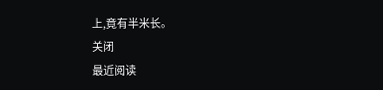上,竟有半米长。
关闭
最近阅读